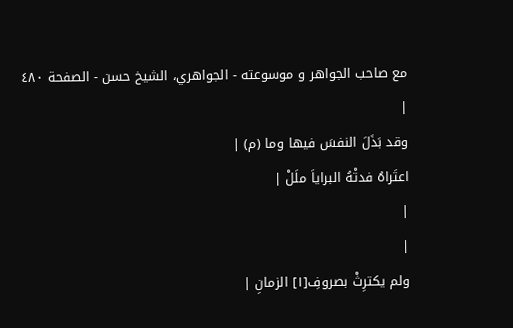مع صاحب الجواهر و موسوعته - الجواهري، الشيخ حسن - الصفحة ٤٨٠
|
وقد بَذَلَ النفسَ فيها وما (م) |
اعتَراهُ فدتْهُ البراياَ ملَلْ |
|
|
ولم يكترِثْ بصروفِ[١] الزمانِ |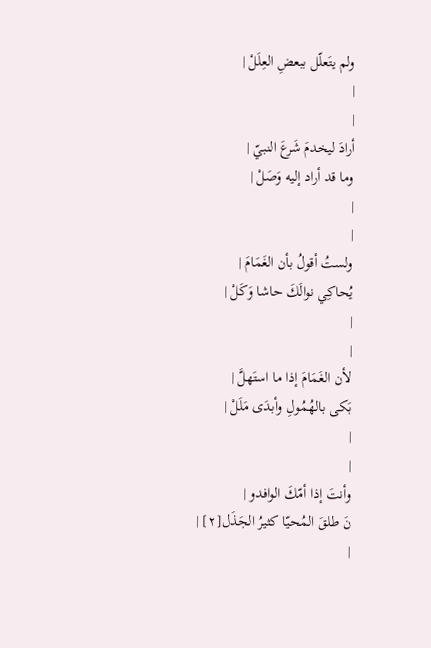ولم يتَعلّل ببعضِ العِلَلْ |
|
|
أرادَ ليخدمَ شَرعَ النبيّ |
وما قد أراد إليه وَصَلْ |
|
|
ولستُ أقولُ بأن الغَمَامَ |
يُحاكِي نوالَكَ حاشا وَكَلْ |
|
|
لأن الغَمَامَ إذا ما استَهلَّ |
بَكى بالهُمُولِ وأبدَى مَلَلْ |
|
|
وأنتَ إذا أمّكَ الوافدو |
نَ طلقَ المُحيّا كثيرُ الجَذَل[٢] |
|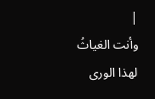|
وأنت الغياثُ لهذا الورى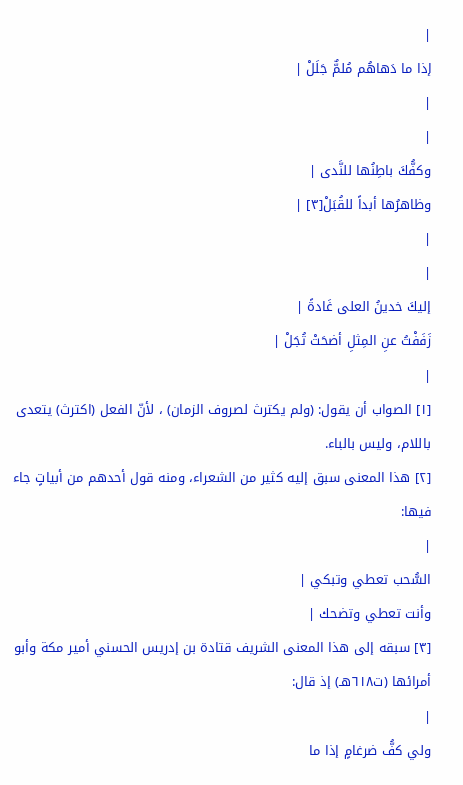|
إذا ما دَهاهُم مُلمٌّ جَلَلْ |
|
|
وكفُّكَ باطِنُها للنَّدى |
وظاهرُها أبداً للقُبَلْ[٣] |
|
|
إليكَ خدينُ العلى غَادةً |
زَفَفْتُ عنِ المِثلِ أضحَتْ تُجَلْ |
|
[١] الصواب أن يقول: (ولم يكترث لصروف الزمان) ، لأنّ الفعل (اكترث) يتعدى باللام، وليس بالباء.
[٢] هذا المعنى سبق إليه كثير من الشعراء، ومنه قول أحدهم من أبياتٍ جاء فيها:
|
السُّحب تعطي وتبكي |
وأنت تعطي وتضحك |
[٣] سبقه إلى هذا المعنى الشريف قتادة بن إدريس الحسني أمير مكة وأبو أمرائها (ت٦١٨هـ) إذ قال:
|
ولي كفُّ ضرغامٍ إذا ما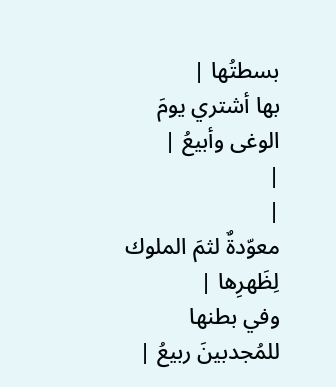بسطتُها |
بها أشتري يومَ الوغى وأبيعُ |
|
|
معوّدةٌ لثمَ الملوك لِظَهرِها |
وفي بطنها للمُجدبينَ ربيعُ |